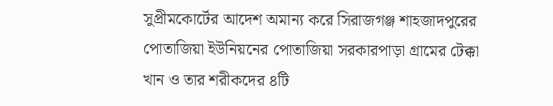সুপ্রীমকোর্টের আদেশ অমান্য করে সিরাজগঞ্জ শাহজাদপুরের পোতাজিয়া ইউনিয়নের পোতাজিয়া সরকারপাড়া গ্রামের টেক্কা খান ও তার শরীকদের ৪টি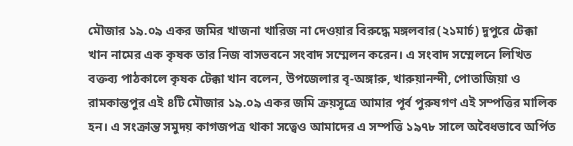মৌজার ১৯.০৯ একর জমির খাজনা খারিজ না দেওয়ার বিরুদ্ধে মঙ্গলবার(২১মার্চ) দুপুরে টেক্কা খান নামের এক কৃষক তার নিজ বাসভবনে সংবাদ সম্মেলন করেন। এ সংবাদ সম্মেলনে লিখিত বক্তব্য পাঠকালে কৃষক টেক্কা খান বলেন, উপজেলার বৃ-অঙ্গারু, খারুয়ানন্দী, পোতাজিয়া ও রামকান্তপুর এই ৪টি মৌজার ১৯.০৯ একর জমি ক্রয়সূত্রে আমার পূর্ব পুরুষগণ এই সম্পত্তির মালিক হন। এ সংক্রান্ত সমুদয় কাগজপত্র থাকা সত্বেও আমাদের এ সম্পত্তি ১৯৭৮ সালে অবৈধভাবে অর্পিত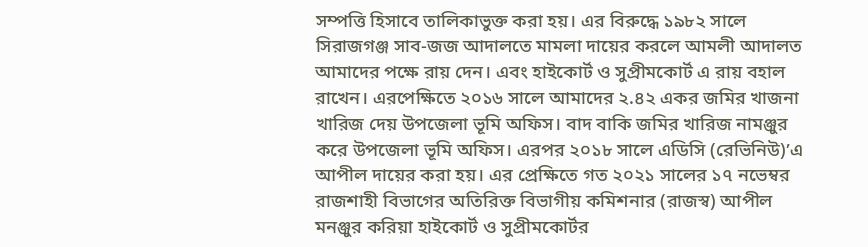সম্পত্তি হিসাবে তালিকাভুক্ত করা হয়। এর বিরুদ্ধে ১৯৮২ সালে সিরাজগঞ্জ সাব-জজ আদালতে মামলা দায়ের করলে আমলী আদালত আমাদের পক্ষে রায় দেন। এবং হাইকোর্ট ও সুপ্রীমকোর্ট এ রায় বহাল রাখেন। এরপেক্ষিতে ২০১৬ সালে আমাদের ২.৪২ একর জমির খাজনা খারিজ দেয় উপজেলা ভূমি অফিস। বাদ বাকি জমির খারিজ নামঞ্জুর করে উপজেলা ভূমি অফিস। এরপর ২০১৮ সালে এডিসি (রেভিনিউ)’এ আপীল দায়ের করা হয়। এর প্রেক্ষিতে গত ২০২১ সালের ১৭ নভেম্বর রাজশাহী বিভাগের অতিরিক্ত বিভাগীয় কমিশনার (রাজস্ব) আপীল মনঞ্জুর করিয়া হাইকোর্ট ও সুপ্রীমকোর্টর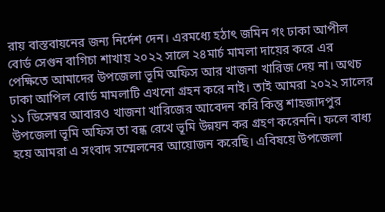রায় বাস্তবায়নের জন্য নির্দেশ দেন। এরমধ্যে হঠাৎ জমিন গং ঢাকা আপীল বোর্ড সেগুন বাগিচা শাখায় ২০২২ সালে ২৪মার্চ মামলা দায়ের করে এর পেক্ষিতে আমাদের উপজেলা ভূমি অফিস আর খাজনা খারিজ দেয় না। অথচ ঢাকা আপিল বোর্ড মামলাটি এখনো গ্রহন করে নাই। তাই আমরা ২০২২ সালের ১১ ডিসেম্বর আবারও খাজনা খারিজের আবেদন করি কিন্তু শাহজাদপুর উপজেলা ভূমি অফিস তা বন্ধ রেখে ভূমি উন্নয়ন কর গ্রহণ করেননি। ফলে বাধ্য হয়ে আমরা এ সংবাদ সম্মেলনের আয়োজন করেছি। এবিষয়ে উপজেলা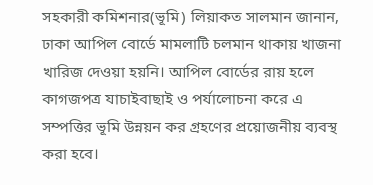সহকারী কমিশনার(ভূমি) লিয়াকত সালমান জানান, ঢাকা আপিল বোর্ডে মামলাটি চলমান থাকায় খাজনা খারিজ দেওয়া হয়নি। আপিল বোর্ডের রায় হলে কাগজপত্র যাচাইবাছাই ও পর্যালোচনা করে এ সম্পত্তির ভূমি উন্নয়ন কর গ্রহণের প্রয়োজনীয় ব্যবস্থ করা হবে।